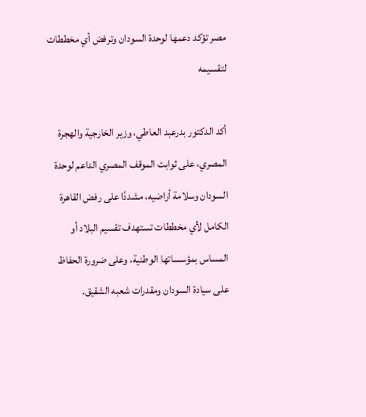مصر تؤكد دعمها لوحدة السودان وترفض أي مخططات لتقسيمه

أكد الدكتور بدرعبد العاطي، وزير الخارجية والهجرة المصري، على ثوابت الموقف المصري الداعم لوحدة السودان وسلامة أراضيه، مشددًا على رفض القاهرة الكامل لأي مخططات تستهدف تقسيم البلاد أو المساس بمؤسساتها الوطنية، وعلى ضرورة الحفاظ على سيادة السودان ومقدرات شعبه الشقيق.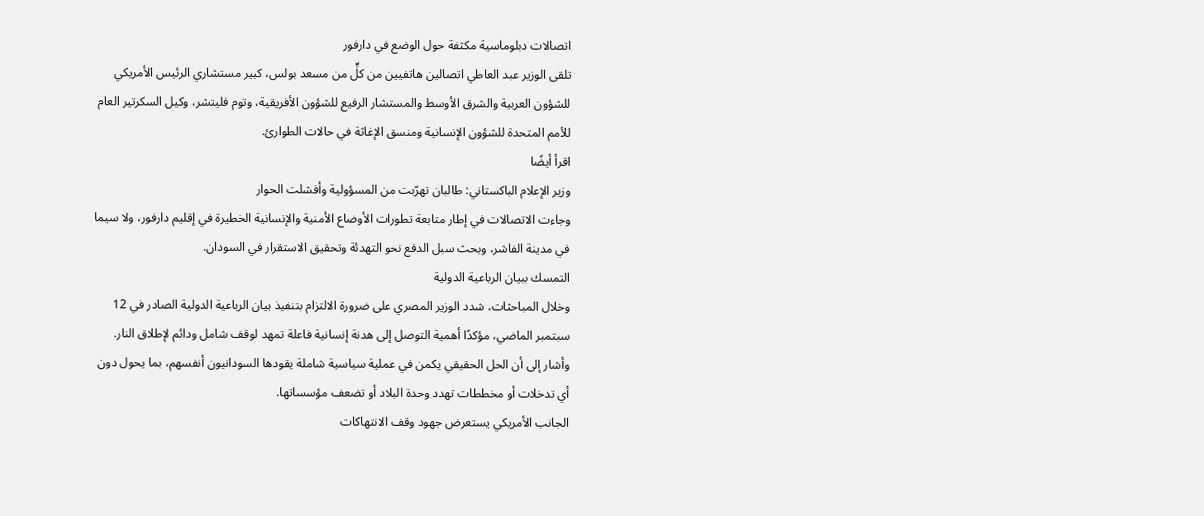اتصالات دبلوماسية مكثفة حول الوضع في دارفور
تلقى الوزير عبد العاطي اتصالين هاتفيين من كلٍّ من مسعد بولس، كبير مستشاري الرئيس الأمريكي للشؤون العربية والشرق الأوسط والمستشار الرفيع للشؤون الأفريقية، وتوم فليتشر، وكيل السكرتير العام للأمم المتحدة للشؤون الإنسانية ومنسق الإغاثة في حالات الطوارئ.
اقرأ أيضًا
وزير الإعلام الباكستاني: طالبان تهرّبت من المسؤولية وأفشلت الحوار
وجاءت الاتصالات في إطار متابعة تطورات الأوضاع الأمنية والإنسانية الخطيرة في إقليم دارفور، ولا سيما في مدينة الفاشر، وبحث سبل الدفع نحو التهدئة وتحقيق الاستقرار في السودان.
التمسك ببيان الرباعية الدولية
وخلال المباحثات، شدد الوزير المصري على ضرورة الالتزام بتنفيذ بيان الرباعية الدولية الصادر في 12 سبتمبر الماضي، مؤكدًا أهمية التوصل إلى هدنة إنسانية فاعلة تمهد لوقف شامل ودائم لإطلاق النار.
وأشار إلى أن الحل الحقيقي يكمن في عملية سياسية شاملة يقودها السودانيون أنفسهم، بما يحول دون أي تدخلات أو مخططات تهدد وحدة البلاد أو تضعف مؤسساتها.
الجانب الأمريكي يستعرض جهود وقف الانتهاكات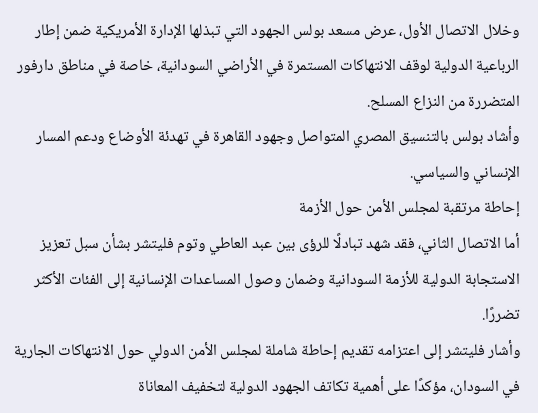وخلال الاتصال الأول، عرض مسعد بولس الجهود التي تبذلها الإدارة الأمريكية ضمن إطار الرباعية الدولية لوقف الانتهاكات المستمرة في الأراضي السودانية، خاصة في مناطق دارفور المتضررة من النزاع المسلح.
وأشاد بولس بالتنسيق المصري المتواصل وجهود القاهرة في تهدئة الأوضاع ودعم المسار الإنساني والسياسي.
إحاطة مرتقبة لمجلس الأمن حول الأزمة
أما الاتصال الثاني، فقد شهد تبادلًا للرؤى بين عبد العاطي وتوم فليتشر بشأن سبل تعزيز الاستجابة الدولية للأزمة السودانية وضمان وصول المساعدات الإنسانية إلى الفئات الأكثر تضررًا.
وأشار فليتشر إلى اعتزامه تقديم إحاطة شاملة لمجلس الأمن الدولي حول الانتهاكات الجارية في السودان، مؤكدًا على أهمية تكاتف الجهود الدولية لتخفيف المعاناة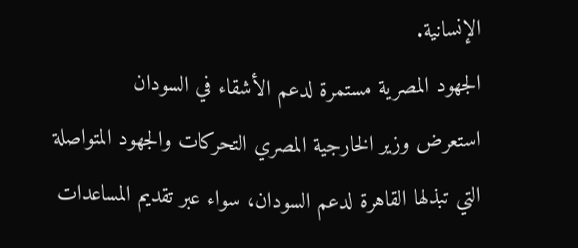الإنسانية.
الجهود المصرية مستمرة لدعم الأشقاء في السودان
استعرض وزير الخارجية المصري التحركات والجهود المتواصلة التي تبذلها القاهرة لدعم السودان، سواء عبر تقديم المساعدات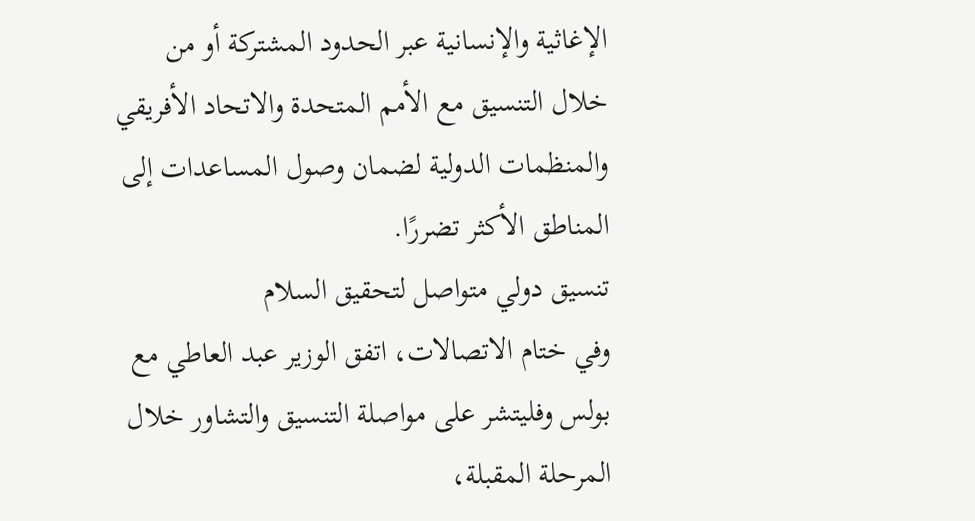الإغاثية والإنسانية عبر الحدود المشتركة أو من خلال التنسيق مع الأمم المتحدة والاتحاد الأفريقي والمنظمات الدولية لضمان وصول المساعدات إلى المناطق الأكثر تضررًا.
تنسيق دولي متواصل لتحقيق السلام
وفي ختام الاتصالات، اتفق الوزير عبد العاطي مع بولس وفليتشر على مواصلة التنسيق والتشاور خلال المرحلة المقبلة،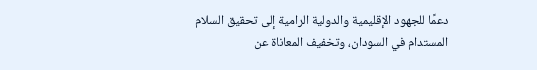دعمًا للجهود الإقليمية والدولية الرامية إلى تحقيق السلام المستدام في السودان، وتخفيف المعاناة عن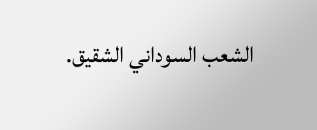الشعب السوداني الشقيق.